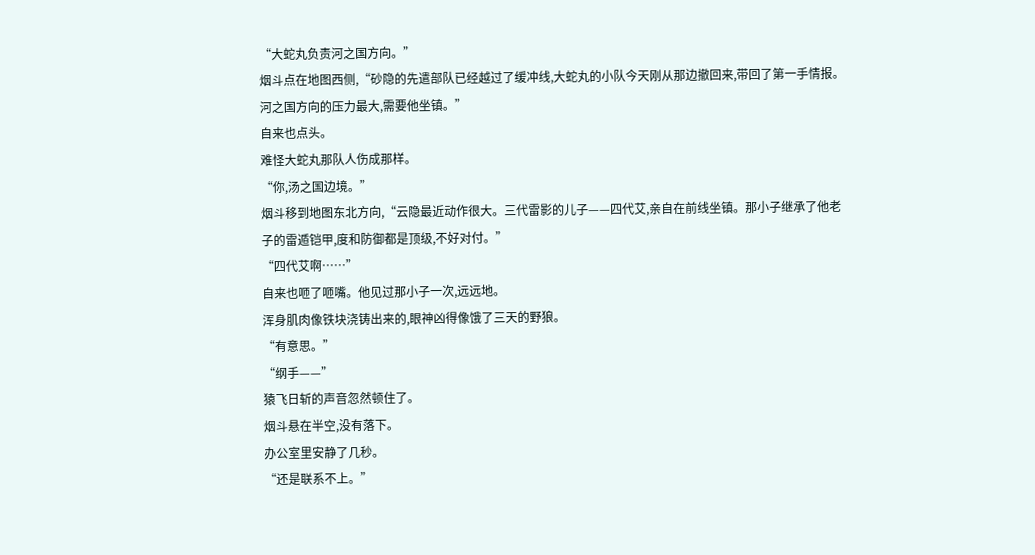“大蛇丸负责河之国方向。”
烟斗点在地图西侧,“砂隐的先遣部队已经越过了缓冲线,大蛇丸的小队今天刚从那边撤回来,带回了第一手情报。河之国方向的压力最大,需要他坐镇。”
自来也点头。
难怪大蛇丸那队人伤成那样。
“你,汤之国边境。”
烟斗移到地图东北方向,“云隐最近动作很大。三代雷影的儿子——四代艾,亲自在前线坐镇。那小子继承了他老子的雷遁铠甲,度和防御都是顶级,不好对付。”
“四代艾啊……”
自来也咂了咂嘴。他见过那小子一次,远远地。
浑身肌肉像铁块浇铸出来的,眼神凶得像饿了三天的野狼。
“有意思。”
“纲手——”
猿飞日斩的声音忽然顿住了。
烟斗悬在半空,没有落下。
办公室里安静了几秒。
“还是联系不上。”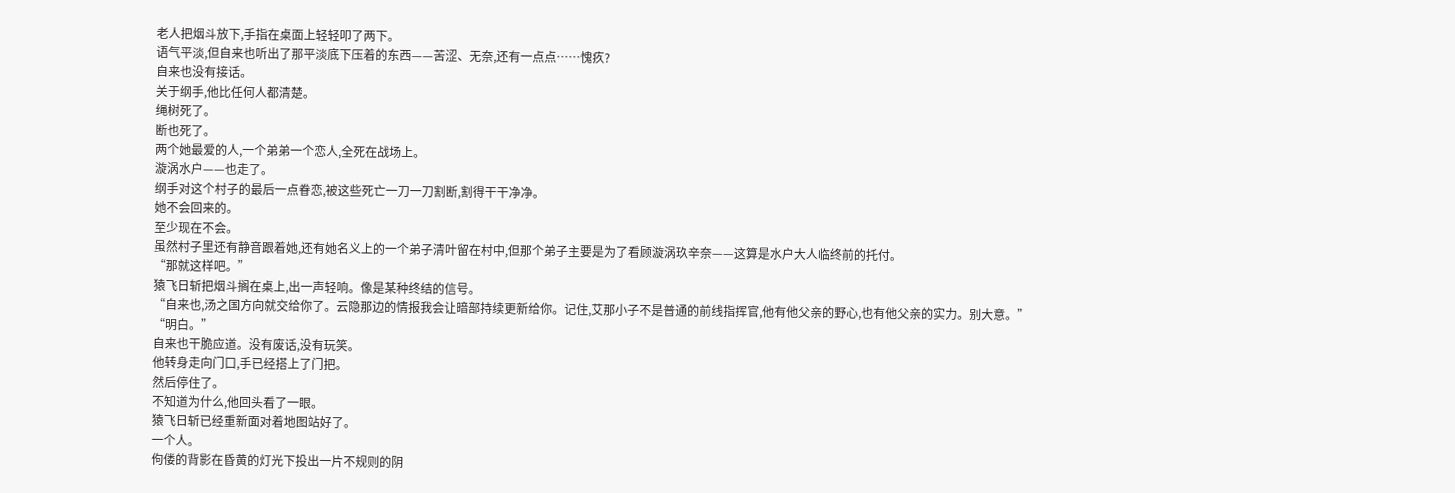老人把烟斗放下,手指在桌面上轻轻叩了两下。
语气平淡,但自来也听出了那平淡底下压着的东西——苦涩、无奈,还有一点点……愧疚?
自来也没有接话。
关于纲手,他比任何人都清楚。
绳树死了。
断也死了。
两个她最爱的人,一个弟弟一个恋人,全死在战场上。
漩涡水户——也走了。
纲手对这个村子的最后一点眷恋,被这些死亡一刀一刀割断,割得干干净净。
她不会回来的。
至少现在不会。
虽然村子里还有静音跟着她,还有她名义上的一个弟子清叶留在村中,但那个弟子主要是为了看顾漩涡玖辛奈——这算是水户大人临终前的托付。
“那就这样吧。”
猿飞日斩把烟斗搁在桌上,出一声轻响。像是某种终结的信号。
“自来也,汤之国方向就交给你了。云隐那边的情报我会让暗部持续更新给你。记住,艾那小子不是普通的前线指挥官,他有他父亲的野心,也有他父亲的实力。别大意。”
“明白。”
自来也干脆应道。没有废话,没有玩笑。
他转身走向门口,手已经搭上了门把。
然后停住了。
不知道为什么,他回头看了一眼。
猿飞日斩已经重新面对着地图站好了。
一个人。
佝偻的背影在昏黄的灯光下投出一片不规则的阴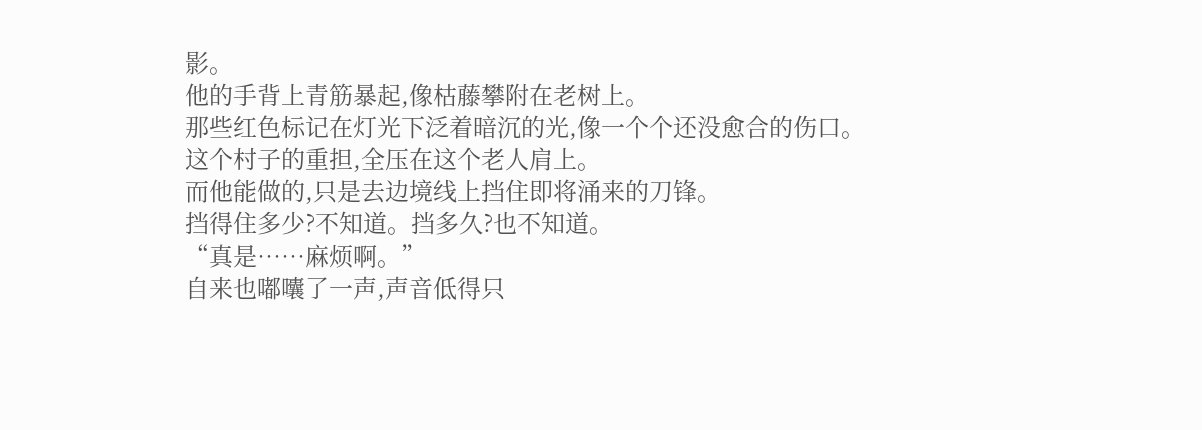影。
他的手背上青筋暴起,像枯藤攀附在老树上。
那些红色标记在灯光下泛着暗沉的光,像一个个还没愈合的伤口。
这个村子的重担,全压在这个老人肩上。
而他能做的,只是去边境线上挡住即将涌来的刀锋。
挡得住多少?不知道。挡多久?也不知道。
“真是……麻烦啊。”
自来也嘟囔了一声,声音低得只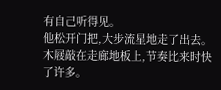有自己听得见。
他松开门把,大步流星地走了出去。木屐敲在走廊地板上,节奏比来时快了许多。